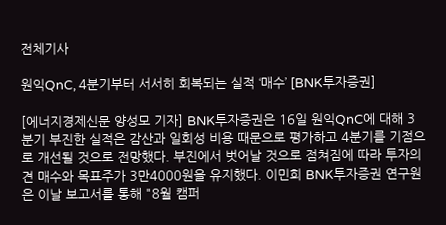전체기사

원익QnC, 4분기부터 서서히 회복되는 실적 ‘매수’ [BNK투자증권]

[에너지경제신문 양성모 기자] BNK투자증권은 16일 원익QnC에 대해 3분기 부진한 실적은 감산과 일회성 비용 때문으로 평가하고 4분기를 기점으로 개선될 것으로 전망했다. 부진에서 벗어날 것으로 점쳐짐에 따라 투자의견 매수와 목표주가 3만4000원을 유지했다. 이민희 BNK투자증권 연구원은 이날 보고서를 통해 "8월 캠퍼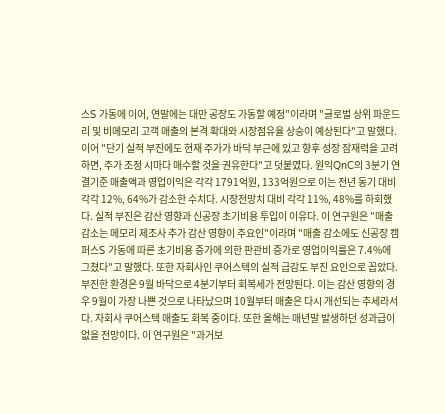스S 가동에 이어, 연말에는 대만 공장도 가동할 예정"이라며 "글로벌 상위 파운드리 및 비메모리 고객 매출의 본격 확대와 시장점유율 상승이 예상된다"고 말했다. 이어 "단기 실적 부진에도 현재 주가가 바닥 부근에 있고 향후 성장 잠재력을 고려하면, 주가 조정 시마다 매수할 것을 권유한다"고 덧붙였다. 원익QnC의 3분기 연결기준 매출액과 영업이익은 각각 1791억원, 133억원으로 이는 전년 동기 대비 각각 12%, 64%가 감소한 수치다. 시장전망치 대비 각각 11%, 48%를 하회했다. 실적 부진은 감산 영향과 신공장 초기비용 투입이 이유다. 이 연구원은 "매출 감소는 메모리 제조사 추가 감산 영향이 주요인"이라며 "매출 감소에도 신공장 캠퍼스S 가동에 따른 초기비용 증가에 의한 판관비 증가로 영업이익률은 7.4%에 그쳤다"고 말했다. 또한 자회사인 쿠어스텍의 실적 급감도 부진 요인으로 꼽았다. 부진한 환경은 9월 바닥으로 4분기부터 회복세가 전망된다. 이는 감산 영향의 경우 9월이 가장 나쁜 것으로 나타났으며 10월부터 매출은 다시 개선되는 추세라서다. 자회사 쿠어스텍 매출도 회복 중이다. 또한 올해는 매년말 발생하던 성과급이 없을 전망이다. 이 연구원은 "과거보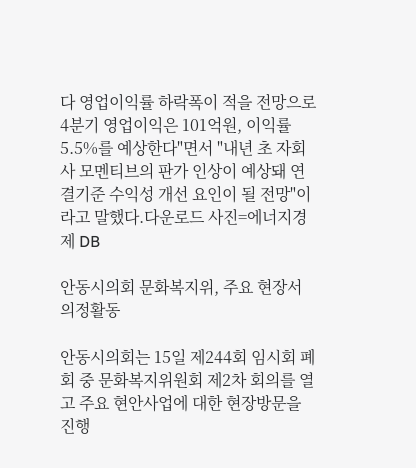다 영업이익률 하락폭이 적을 전망으로 4분기 영업이익은 101억원, 이익률 5.5%를 예상한다"면서 "내년 초 자회사 모멘티브의 판가 인상이 예상돼 연결기준 수익성 개선 요인이 될 전망"이라고 말했다.다운로드 사진=에너지경제 DB

안동시의회 문화복지위, 주요 현장서 의정활동

안동시의회는 15일 제244회 임시회 폐회 중 문화복지위원회 제2차 회의를 열고 주요 현안사업에 대한 현장방문을 진행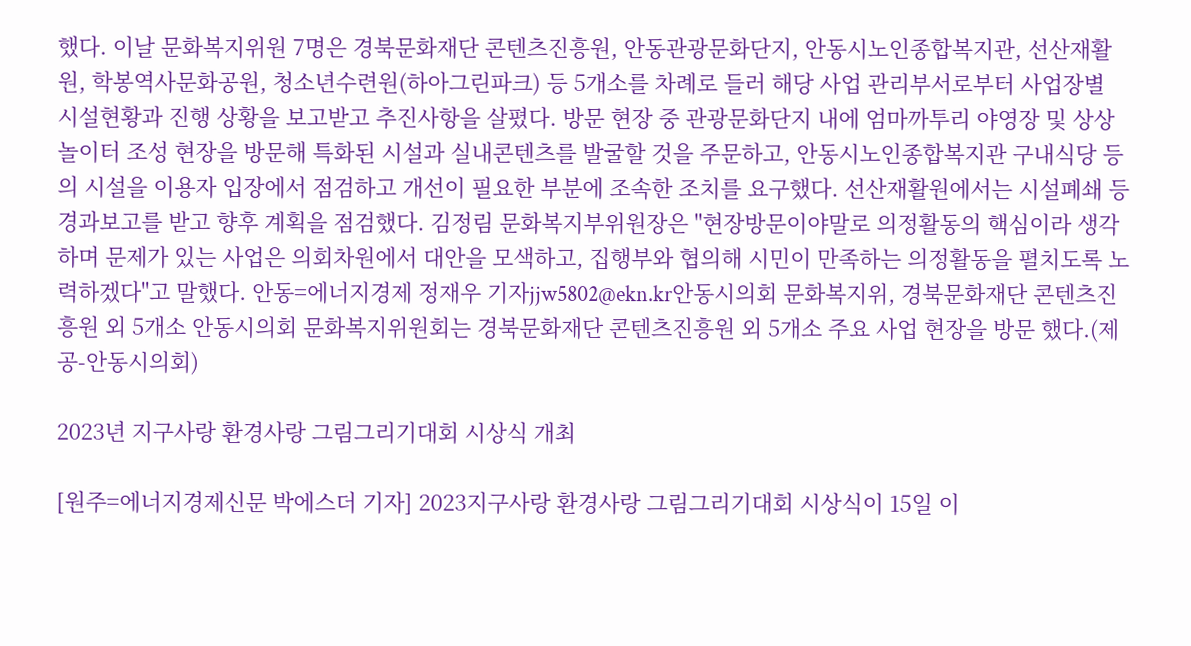했다. 이날 문화복지위원 7명은 경북문화재단 콘텐츠진흥원, 안동관광문화단지, 안동시노인종합복지관, 선산재활원, 학봉역사문화공원, 청소년수련원(하아그린파크) 등 5개소를 차례로 들러 해당 사업 관리부서로부터 사업장별 시설현황과 진행 상황을 보고받고 추진사항을 살폈다. 방문 현장 중 관광문화단지 내에 엄마까투리 야영장 및 상상놀이터 조성 현장을 방문해 특화된 시설과 실내콘텐츠를 발굴할 것을 주문하고, 안동시노인종합복지관 구내식당 등의 시설을 이용자 입장에서 점검하고 개선이 필요한 부분에 조속한 조치를 요구했다. 선산재활원에서는 시설폐쇄 등 경과보고를 받고 향후 계획을 점검했다. 김정림 문화복지부위원장은 "현장방문이야말로 의정활동의 핵심이라 생각하며 문제가 있는 사업은 의회차원에서 대안을 모색하고, 집행부와 협의해 시민이 만족하는 의정활동을 펼치도록 노력하겠다"고 말했다. 안동=에너지경제 정재우 기자jjw5802@ekn.kr안동시의회 문화복지위, 경북문화재단 콘텐츠진흥원 외 5개소 안동시의회 문화복지위원회는 경북문화재단 콘텐츠진흥원 외 5개소 주요 사업 현장을 방문 했다.(제공-안동시의회)

2023년 지구사랑 환경사랑 그림그리기대회 시상식 개최

[원주=에너지경제신문 박에스더 기자] 2023지구사랑 환경사랑 그림그리기대회 시상식이 15일 이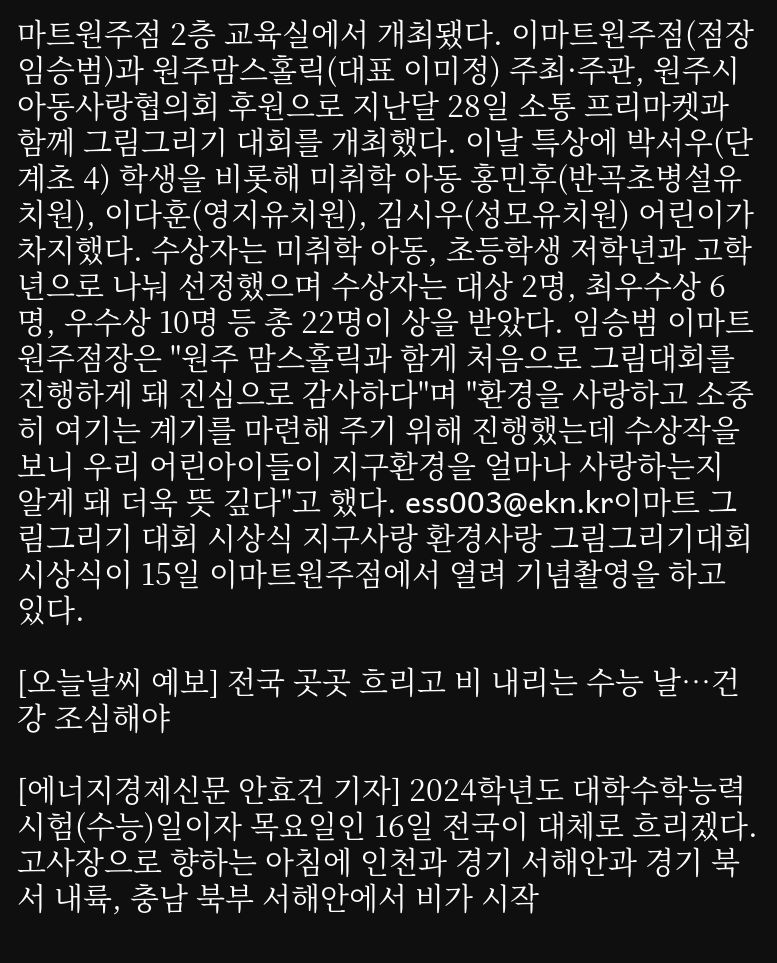마트원주점 2층 교육실에서 개최됐다. 이마트원주점(점장 임승범)과 원주맘스홀릭(대표 이미정) 주최·주관, 원주시아동사랑협의회 후원으로 지난달 28일 소통 프리마켓과 함께 그림그리기 대회를 개최했다. 이날 특상에 박서우(단계초 4) 학생을 비롯해 미취학 아동 홍민후(반곡초병설유치원), 이다훈(영지유치원), 김시우(성모유치원) 어린이가 차지했다. 수상자는 미취학 아동, 초등학생 저학년과 고학년으로 나눠 선정했으며 수상자는 대상 2명, 최우수상 6명, 우수상 10명 등 총 22명이 상을 받았다. 임승범 이마트원주점장은 "원주 맘스홀릭과 함게 처음으로 그림대회를 진행하게 돼 진심으로 감사하다"며 "환경을 사랑하고 소중히 여기는 계기를 마련해 주기 위해 진행했는데 수상작을 보니 우리 어린아이들이 지구환경을 얼마나 사랑하는지 알게 돼 더욱 뜻 깊다"고 했다. ess003@ekn.kr이마트 그림그리기 대회 시상식 지구사랑 환경사랑 그림그리기대회 시상식이 15일 이마트원주점에서 열려 기념촬영을 하고 있다.

[오늘날씨 예보] 전국 곳곳 흐리고 비 내리는 수능 날…건강 조심해야

[에너지경제신문 안효건 기자] 2024학년도 대학수학능력시험(수능)일이자 목요일인 16일 전국이 대체로 흐리겠다. 고사장으로 향하는 아침에 인천과 경기 서해안과 경기 북서 내륙, 충남 북부 서해안에서 비가 시작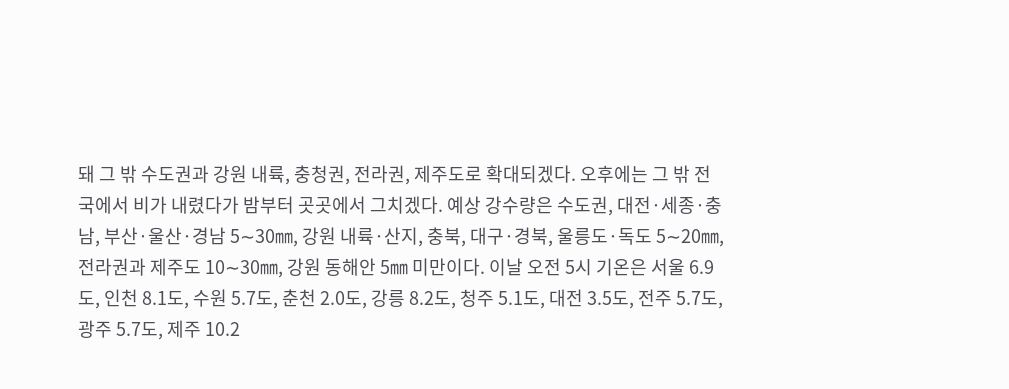돼 그 밖 수도권과 강원 내륙, 충청권, 전라권, 제주도로 확대되겠다. 오후에는 그 밖 전국에서 비가 내렸다가 밤부터 곳곳에서 그치겠다. 예상 강수량은 수도권, 대전·세종·충남, 부산·울산·경남 5∼30㎜, 강원 내륙·산지, 충북, 대구·경북, 울릉도·독도 5∼20㎜, 전라권과 제주도 10∼30㎜, 강원 동해안 5㎜ 미만이다. 이날 오전 5시 기온은 서울 6.9도, 인천 8.1도, 수원 5.7도, 춘천 2.0도, 강릉 8.2도, 청주 5.1도, 대전 3.5도, 전주 5.7도, 광주 5.7도, 제주 10.2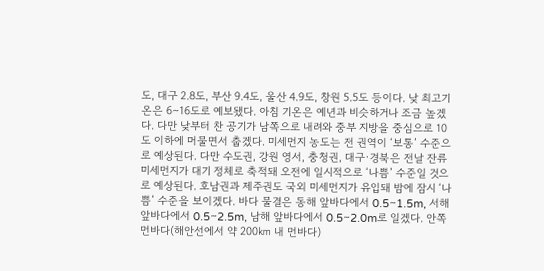도, 대구 2.8도, 부산 9.4도, 울산 4.9도, 창원 5.5도 등이다. 낮 최고기온은 6∼16도로 예보됐다. 아침 기온은 예년과 비슷하거나 조금 높겠다. 다만 낮부터 찬 공기가 남쪽으로 내려와 중부 지방을 중심으로 10도 이하에 머물면서 춥겠다. 미세먼지 농도는 전 권역이 ‘보통’ 수준으로 예상된다. 다만 수도권, 강원 영서, 충청권, 대구·경북은 전날 잔류 미세먼지가 대기 정체로 축적돼 오전에 일시적으로 ‘나쁨’ 수준일 것으로 예상된다. 호남권과 제주권도 국외 미세먼지가 유입돼 밤에 잠시 ‘나쁨’ 수준을 보이겠다. 바다 물결은 동해 앞바다에서 0.5∼1.5m, 서해 앞바다에서 0.5∼2.5m, 남해 앞바다에서 0.5∼2.0m로 일겠다. 안쪽 먼바다(해안선에서 약 200㎞ 내 먼바다)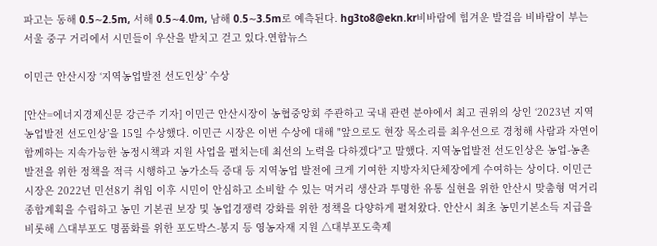파고는 동해 0.5∼2.5m, 서해 0.5∼4.0m, 남해 0.5∼3.5m로 예측된다. hg3to8@ekn.kr비바람에 힘겨운 발걸음 비바람이 부는 서울 중구 거리에서 시민들이 우산을 받치고 걷고 있다.연합뉴스

이민근 안산시장 ‘지역농업발전 선도인상’ 수상

[안산=에너지경제신문 강근주 기자] 이민근 안산시장이 농협중앙회 주관하고 국내 관련 분야에서 최고 권위의 상인 ‘2023년 지역농업발전 선도인상’을 15일 수상했다. 이민근 시장은 이번 수상에 대해 "앞으로도 현장 목소리를 최우선으로 경청해 사람과 자연이 함께하는 지속가능한 농정시책과 지원 사업을 펼치는데 최선의 노력을 다하겠다"고 말했다. 지역농업발전 선도인상은 농업-농촌 발전을 위한 정책을 적극 시행하고 농가소득 증대 등 지역농업 발전에 크게 기여한 지방자치단체장에게 수여하는 상이다. 이민근 시장은 2022년 민선8기 취임 이후 시민이 안심하고 소비할 수 있는 먹거리 생산과 투명한 유통 실현을 위한 안산시 맞춤형 먹거리 종합계획을 수립하고 농민 기본권 보장 및 농업경쟁력 강화를 위한 정책을 다양하게 펼쳐왔다. 안산시 최초 농민기본소득 지급을 비롯해 △대부포도 명품화를 위한 포도박스-봉지 등 영농자재 지원 △대부포도축제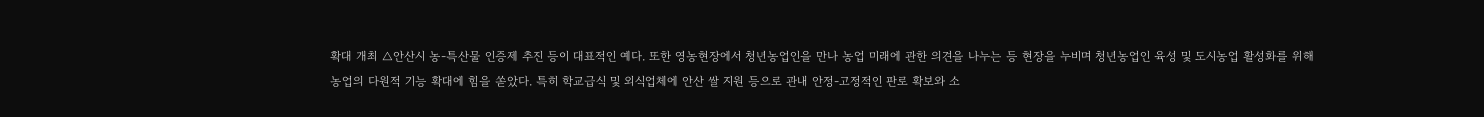확대 개최 △안산시 농-특산물 인증제 추진 등이 대표적인 예다. 또한 영농현장에서 청년농업인을 만나 농업 미래에 관한 의견을 나누는 등 현장을 누비며 청년농업인 육성 및 도시농업 활성화를 위해 농업의 다원적 기능 확대에 힘을 쏟았다. 특히 학교급식 및 외식업체에 안산 쌀 지원 등으로 관내 안정-고정적인 판로 확보와 소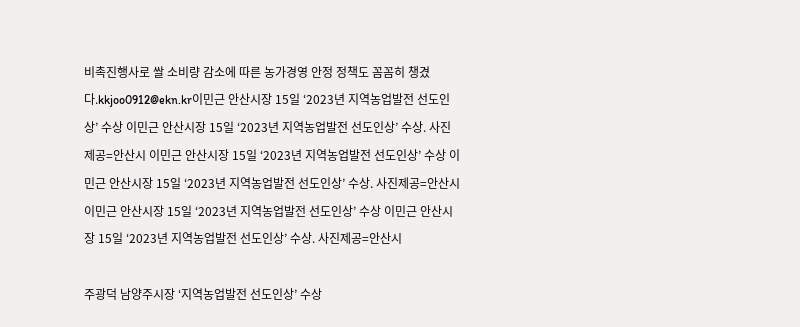비촉진행사로 쌀 소비량 감소에 따른 농가경영 안정 정책도 꼼꼼히 챙겼다.kkjoo0912@ekn.kr이민근 안산시장 15일 ‘2023년 지역농업발전 선도인상’ 수상 이민근 안산시장 15일 ‘2023년 지역농업발전 선도인상’ 수상. 사진제공=안산시 이민근 안산시장 15일 ‘2023년 지역농업발전 선도인상’ 수상 이민근 안산시장 15일 ‘2023년 지역농업발전 선도인상’ 수상. 사진제공=안산시 이민근 안산시장 15일 ‘2023년 지역농업발전 선도인상’ 수상 이민근 안산시장 15일 ‘2023년 지역농업발전 선도인상’ 수상. 사진제공=안산시

주광덕 남양주시장 ‘지역농업발전 선도인상’ 수상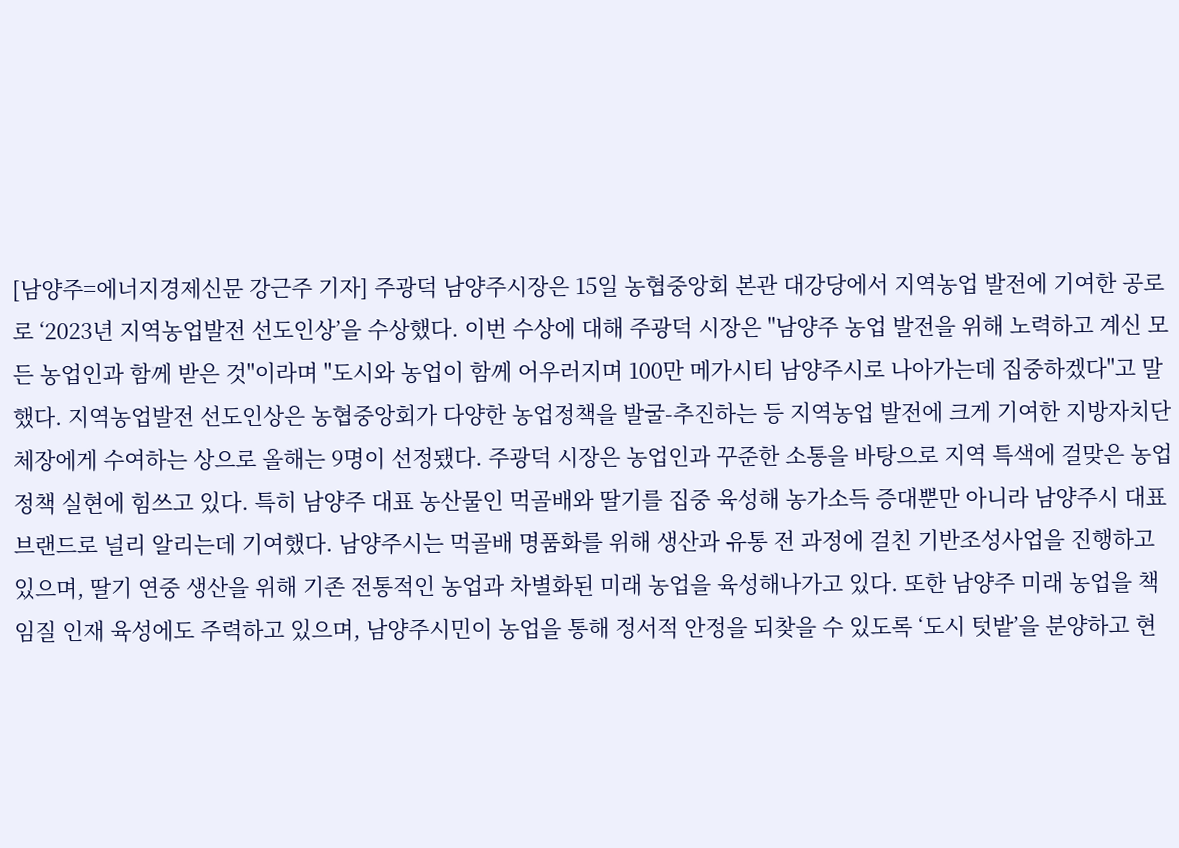[남양주=에너지경제신문 강근주 기자] 주광덕 남양주시장은 15일 농협중앙회 본관 대강당에서 지역농업 발전에 기여한 공로로 ‘2023년 지역농업발전 선도인상’을 수상했다. 이번 수상에 대해 주광덕 시장은 "남양주 농업 발전을 위해 노력하고 계신 모든 농업인과 함께 받은 것"이라며 "도시와 농업이 함께 어우러지며 100만 메가시티 남양주시로 나아가는데 집중하겠다"고 말했다. 지역농업발전 선도인상은 농협중앙회가 다양한 농업정책을 발굴-추진하는 등 지역농업 발전에 크게 기여한 지방자치단체장에게 수여하는 상으로 올해는 9명이 선정됐다. 주광덕 시장은 농업인과 꾸준한 소통을 바탕으로 지역 특색에 걸맞은 농업정책 실현에 힘쓰고 있다. 특히 남양주 대표 농산물인 먹골배와 딸기를 집중 육성해 농가소득 증대뿐만 아니라 남양주시 대표 브랜드로 널리 알리는데 기여했다. 남양주시는 먹골배 명품화를 위해 생산과 유통 전 과정에 걸친 기반조성사업을 진행하고 있으며, 딸기 연중 생산을 위해 기존 전통적인 농업과 차별화된 미래 농업을 육성해나가고 있다. 또한 남양주 미래 농업을 책임질 인재 육성에도 주력하고 있으며, 남양주시민이 농업을 통해 정서적 안정을 되찾을 수 있도록 ‘도시 텃밭’을 분양하고 현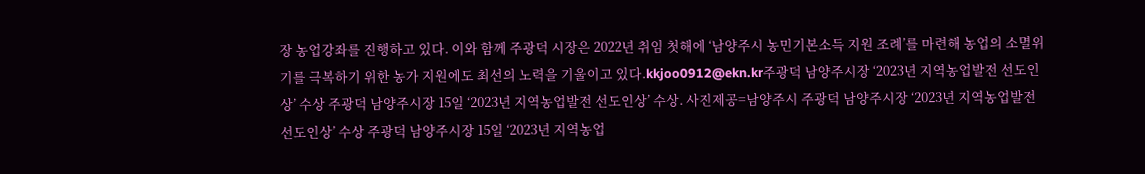장 농업강좌를 진행하고 있다. 이와 함께 주광덕 시장은 2022년 취임 첫해에 ‘남양주시 농민기본소득 지원 조례’를 마련해 농업의 소멸위기를 극복하기 위한 농가 지원에도 최선의 노력을 기울이고 있다.kkjoo0912@ekn.kr주광덕 남양주시장 ‘2023년 지역농업발전 선도인상’ 수상 주광덕 남양주시장 15일 ‘2023년 지역농업발전 선도인상’ 수상. 사진제공=남양주시 주광덕 남양주시장 ‘2023년 지역농업발전 선도인상’ 수상 주광덕 남양주시장 15일 ‘2023년 지역농업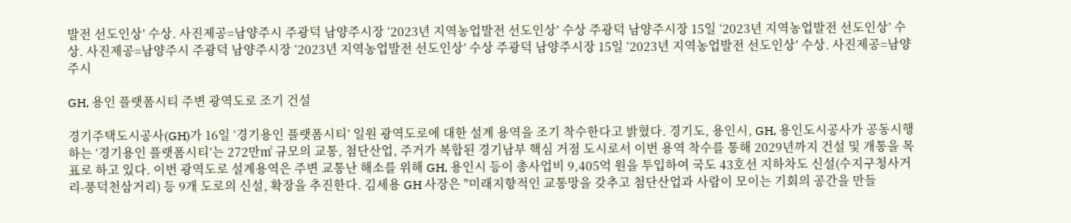발전 선도인상’ 수상. 사진제공=남양주시 주광덕 남양주시장 ‘2023년 지역농업발전 선도인상’ 수상 주광덕 남양주시장 15일 ‘2023년 지역농업발전 선도인상’ 수상. 사진제공=남양주시 주광덕 남양주시장 ‘2023년 지역농업발전 선도인상’ 수상 주광덕 남양주시장 15일 ‘2023년 지역농업발전 선도인상’ 수상. 사진제공=남양주시

GH, 용인 플랫폼시티 주변 광역도로 조기 건설

경기주택도시공사(GH)가 16일 ‘경기용인 플랫폼시티’ 일원 광역도로에 대한 설계 용역을 조기 착수한다고 밝혔다. 경기도, 용인시, GH, 용인도시공사가 공동시행하는 ‘경기용인 플랫폼시티’는 272만㎡ 규모의 교통, 첨단산업, 주거가 복합된 경기남부 핵심 거점 도시로서 이번 용역 착수를 통해 2029년까지 건설 및 개통을 목표로 하고 있다. 이번 광역도로 설계용역은 주변 교통난 해소를 위해 GH, 용인시 등이 총사업비 9,405억 원을 투입하여 국도 43호선 지하차도 신설(수지구청사거리-풍덕천삼거리) 등 9개 도로의 신설, 확장을 추진한다. 김세용 GH 사장은 "미래지향적인 교통망을 갖추고 첨단산업과 사람이 모이는 기회의 공간을 만들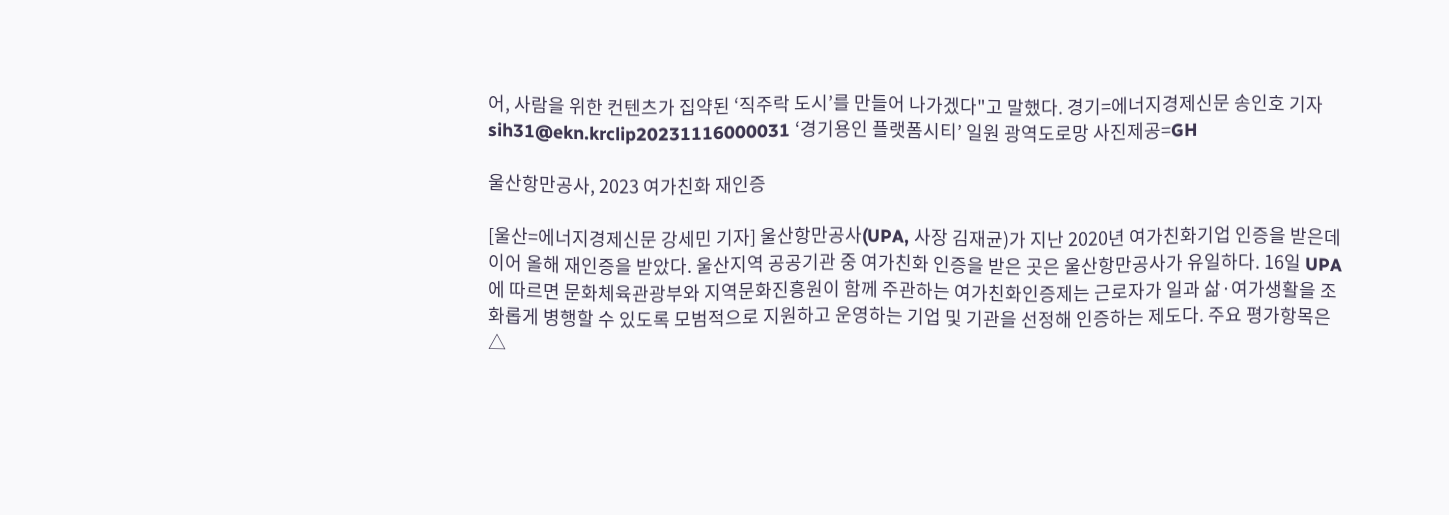어, 사람을 위한 컨텐츠가 집약된 ‘직주락 도시’를 만들어 나가겠다"고 말했다. 경기=에너지경제신문 송인호 기자sih31@ekn.krclip20231116000031 ‘경기용인 플랫폼시티’ 일원 광역도로망 사진제공=GH

울산항만공사, 2023 여가친화 재인증

[울산=에너지경제신문 강세민 기자] 울산항만공사(UPA, 사장 김재균)가 지난 2020년 여가친화기업 인증을 받은데 이어 올해 재인증을 받았다. 울산지역 공공기관 중 여가친화 인증을 받은 곳은 울산항만공사가 유일하다. 16일 UPA에 따르면 문화체육관광부와 지역문화진흥원이 함께 주관하는 여가친화인증제는 근로자가 일과 삶·여가생활을 조화롭게 병행할 수 있도록 모범적으로 지원하고 운영하는 기업 및 기관을 선정해 인증하는 제도다. 주요 평가항목은 △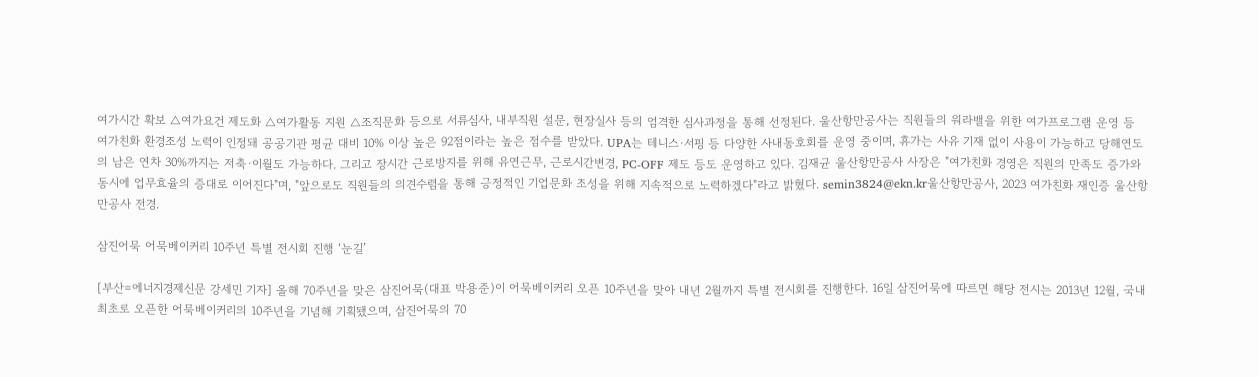여가시간 확보 △여가요건 제도화 △여가활동 지원 △조직문화 등으로 서류심사, 내부직원 설문, 현장실사 등의 엄격한 심사과정을 통해 선정된다. 울산항만공사는 직원들의 워라밸을 위한 여가프로그램 운영 등 여가친화 환경조성 노력이 인정돼 공공기관 평균 대비 10% 이상 높은 92점이라는 높은 점수를 받았다. UPA는 테니스·서핑 등 다양한 사내동호회를 운영 중이며, 휴가는 사유 기재 없이 사용이 가능하고 당해연도의 남은 연차 30%까지는 저축·이월도 가능하다. 그리고 장시간 근로방지를 위해 유연근무, 근로시간변경, PC-OFF 제도 등도 운영하고 있다. 김재균 울산항만공사 사장은 "여가친화 경영은 직원의 만족도 증가와 동시에 업무효율의 증대로 이어진다"며, "앞으로도 직원들의 의견수렴을 통해 긍정적인 기업문화 조성을 위해 지속적으로 노력하겠다"라고 밝혔다. semin3824@ekn.kr울산항만공사, 2023 여가친화 재인증 울산항만공사 전경.

삼진어묵 어묵베이커리 10주년 특별 전시회 진행 ‘눈길’

[부산=에너지경제신문 강세민 기자] 올해 70주년을 맞은 삼진어묵(대표 박용준)이 어묵베이커리 오픈 10주년을 맞아 내년 2월까지 특별 전시회를 진행한다. 16일 삼진어묵에 따르면 해당 전시는 2013년 12월, 국내 최초로 오픈한 어묵베이커리의 10주년을 기념해 기획됐으며, 삼진어묵의 70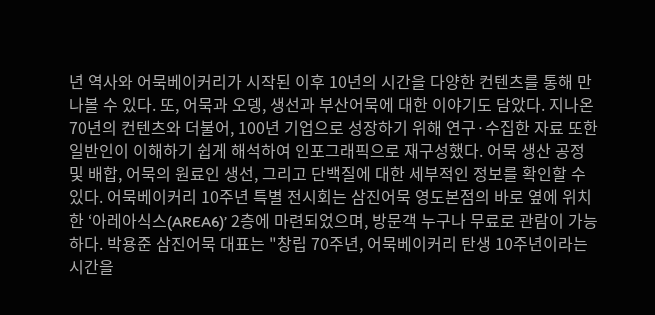년 역사와 어묵베이커리가 시작된 이후 10년의 시간을 다양한 컨텐츠를 통해 만나볼 수 있다. 또, 어묵과 오뎅, 생선과 부산어묵에 대한 이야기도 담았다. 지나온 70년의 컨텐츠와 더불어, 100년 기업으로 성장하기 위해 연구·수집한 자료 또한 일반인이 이해하기 쉽게 해석하여 인포그래픽으로 재구성했다. 어묵 생산 공정 및 배합, 어묵의 원료인 생선, 그리고 단백질에 대한 세부적인 정보를 확인할 수 있다. 어묵베이커리 10주년 특별 전시회는 삼진어묵 영도본점의 바로 옆에 위치한 ‘아레아식스(AREA6)’ 2층에 마련되었으며, 방문객 누구나 무료로 관람이 가능하다. 박용준 삼진어묵 대표는 "창립 70주년, 어묵베이커리 탄생 10주년이라는 시간을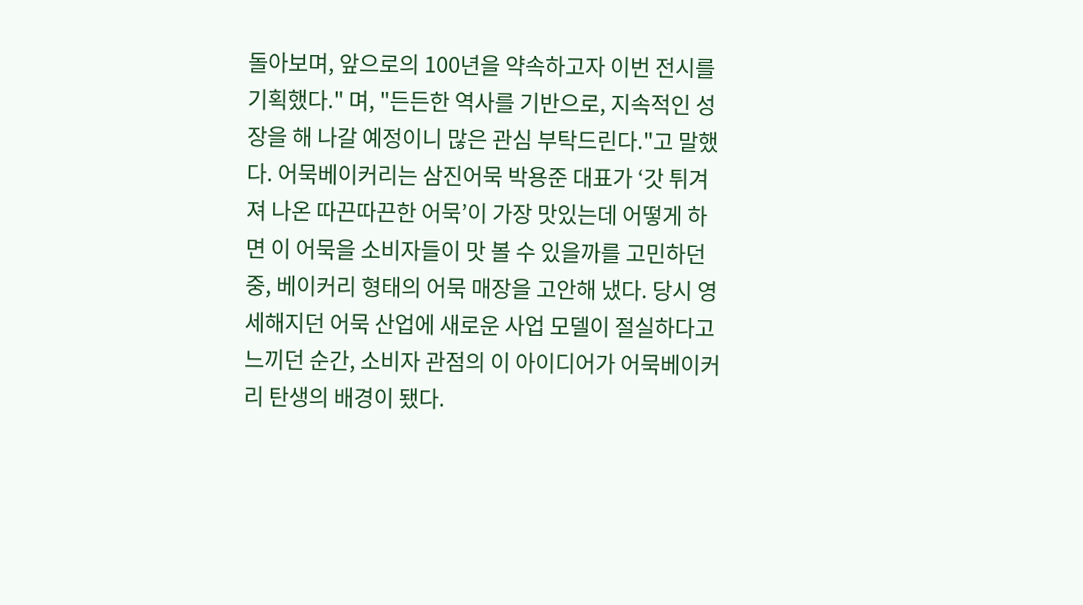돌아보며, 앞으로의 100년을 약속하고자 이번 전시를 기획했다." 며, "든든한 역사를 기반으로, 지속적인 성장을 해 나갈 예정이니 많은 관심 부탁드린다."고 말했다. 어묵베이커리는 삼진어묵 박용준 대표가 ‘갓 튀겨져 나온 따끈따끈한 어묵’이 가장 맛있는데 어떻게 하면 이 어묵을 소비자들이 맛 볼 수 있을까를 고민하던 중, 베이커리 형태의 어묵 매장을 고안해 냈다. 당시 영세해지던 어묵 산업에 새로운 사업 모델이 절실하다고 느끼던 순간, 소비자 관점의 이 아이디어가 어묵베이커리 탄생의 배경이 됐다.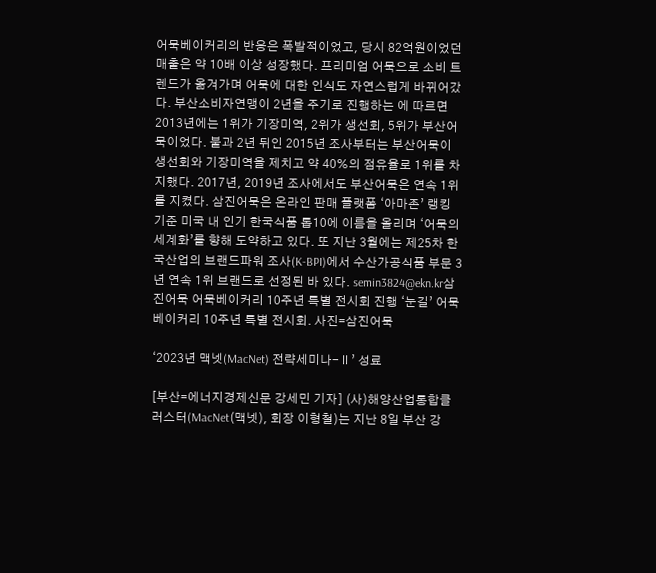어묵베이커리의 반응은 폭발적이었고, 당시 82억원이었던 매출은 약 10배 이상 성장했다. 프리미엄 어묵으로 소비 트렌드가 옮겨가며 어묵에 대한 인식도 자연스럽게 바뀌어갔다. 부산소비자연맹이 2년을 주기로 진행하는 에 따르면 2013년에는 1위가 기장미역, 2위가 생선회, 5위가 부산어묵이었다. 불과 2년 뒤인 2015년 조사부터는 부산어묵이 생선회와 기장미역을 제치고 약 40%의 점유율로 1위를 차지했다. 2017년, 2019년 조사에서도 부산어묵은 연속 1위를 지켰다. 삼진어묵은 온라인 판매 플랫폼 ‘아마존’ 랭킹 기준 미국 내 인기 한국식품 톱10에 이름을 올리며 ‘어묵의 세계화’를 향해 도약하고 있다. 또 지난 3월에는 제25차 한국산업의 브랜드파워 조사(K-BPI)에서 수산가공식품 부문 3년 연속 1위 브랜드로 선정된 바 있다. semin3824@ekn.kr삼진어묵 어묵베이커리 10주년 특별 전시회 진행 ‘눈길’ 어묵베이커리 10주년 특별 전시회. 사진=삼진어묵

‘2023년 맥넷(MacNet) 전략세미나-Ⅱ’ 성료

[부산=에너지경제신문 강세민 기자] (사)해양산업통합클러스터(MacNet(맥넷), 회장 이형철)는 지난 8일 부산 강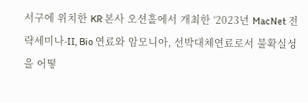서구에 위치한 KR 본사 오션홀에서 개최한 ‘2023년 MacNet 전략세미나-II, Bio 연료와 암모니아, 선박대체연료로서 불확실성을 어떻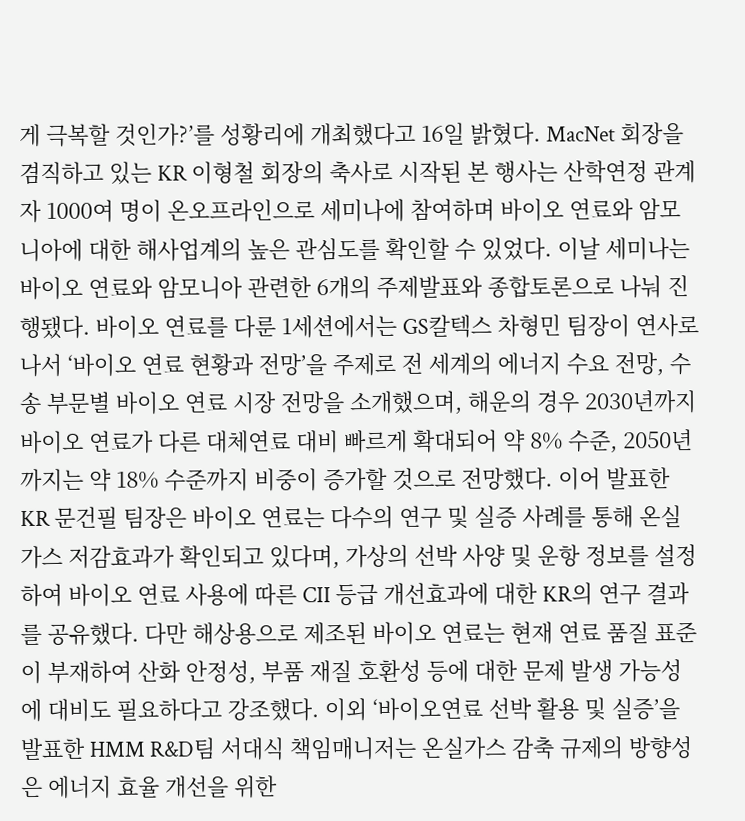게 극복할 것인가?’를 성황리에 개최했다고 16일 밝혔다. MacNet 회장을 겸직하고 있는 KR 이형철 회장의 축사로 시작된 본 행사는 산학연정 관계자 1000여 명이 온오프라인으로 세미나에 참여하며 바이오 연료와 암모니아에 대한 해사업계의 높은 관심도를 확인할 수 있었다. 이날 세미나는 바이오 연료와 암모니아 관련한 6개의 주제발표와 종합토론으로 나눠 진행됐다. 바이오 연료를 다룬 1세션에서는 GS칼텍스 차형민 팀장이 연사로 나서 ‘바이오 연료 현황과 전망’을 주제로 전 세계의 에너지 수요 전망, 수송 부문별 바이오 연료 시장 전망을 소개했으며, 해운의 경우 2030년까지 바이오 연료가 다른 대체연료 대비 빠르게 확대되어 약 8% 수준, 2050년까지는 약 18% 수준까지 비중이 증가할 것으로 전망했다. 이어 발표한 KR 문건필 팀장은 바이오 연료는 다수의 연구 및 실증 사례를 통해 온실가스 저감효과가 확인되고 있다며, 가상의 선박 사양 및 운항 정보를 설정하여 바이오 연료 사용에 따른 CII 등급 개선효과에 대한 KR의 연구 결과를 공유했다. 다만 해상용으로 제조된 바이오 연료는 현재 연료 품질 표준이 부재하여 산화 안정성, 부품 재질 호환성 등에 대한 문제 발생 가능성에 대비도 필요하다고 강조했다. 이외 ‘바이오연료 선박 활용 및 실증’을 발표한 HMM R&D팀 서대식 책임매니저는 온실가스 감축 규제의 방향성은 에너지 효율 개선을 위한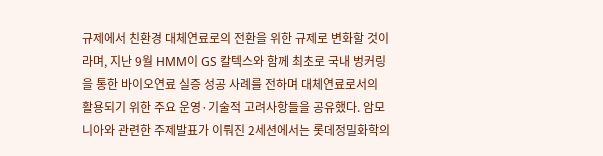규제에서 친환경 대체연료로의 전환을 위한 규제로 변화할 것이라며, 지난 9월 HMM이 GS 칼텍스와 함께 최초로 국내 벙커링을 통한 바이오연료 실증 성공 사례를 전하며 대체연료로서의 활용되기 위한 주요 운영·기술적 고려사항들을 공유했다. 암모니아와 관련한 주제발표가 이뤄진 2세션에서는 롯데정밀화학의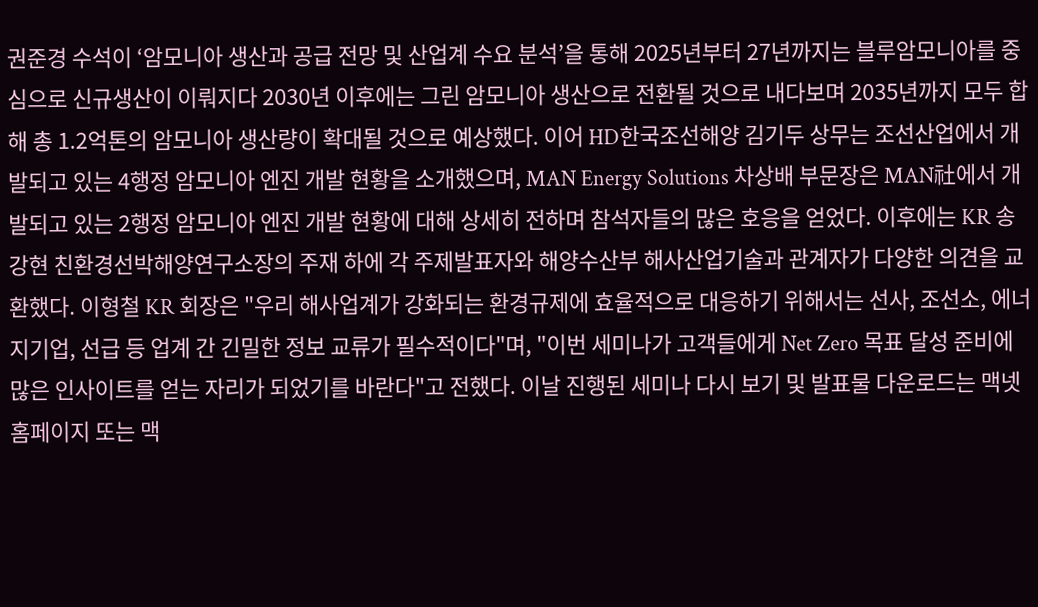권준경 수석이 ‘암모니아 생산과 공급 전망 및 산업계 수요 분석’을 통해 2025년부터 27년까지는 블루암모니아를 중심으로 신규생산이 이뤄지다 2030년 이후에는 그린 암모니아 생산으로 전환될 것으로 내다보며 2035년까지 모두 합해 총 1.2억톤의 암모니아 생산량이 확대될 것으로 예상했다. 이어 HD한국조선해양 김기두 상무는 조선산업에서 개발되고 있는 4행정 암모니아 엔진 개발 현황을 소개했으며, MAN Energy Solutions 차상배 부문장은 MAN社에서 개발되고 있는 2행정 암모니아 엔진 개발 현황에 대해 상세히 전하며 참석자들의 많은 호응을 얻었다. 이후에는 KR 송강현 친환경선박해양연구소장의 주재 하에 각 주제발표자와 해양수산부 해사산업기술과 관계자가 다양한 의견을 교환했다. 이형철 KR 회장은 "우리 해사업계가 강화되는 환경규제에 효율적으로 대응하기 위해서는 선사, 조선소, 에너지기업, 선급 등 업계 간 긴밀한 정보 교류가 필수적이다"며, "이번 세미나가 고객들에게 Net Zero 목표 달성 준비에 많은 인사이트를 얻는 자리가 되었기를 바란다"고 전했다. 이날 진행된 세미나 다시 보기 및 발표물 다운로드는 맥넷 홈페이지 또는 맥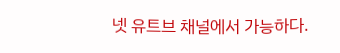넷 유트브 채널에서 가능하다.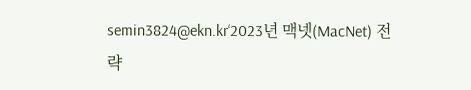semin3824@ekn.kr‘2023년 맥넷(MacNet) 전략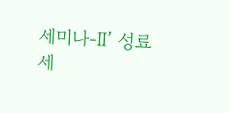세미나-Ⅱ’ 성료 세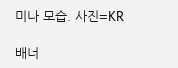미나 모습. 사진=KR

배너